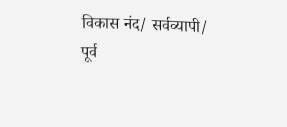विकास नंद/ सर्वव्यापी/
पूर्व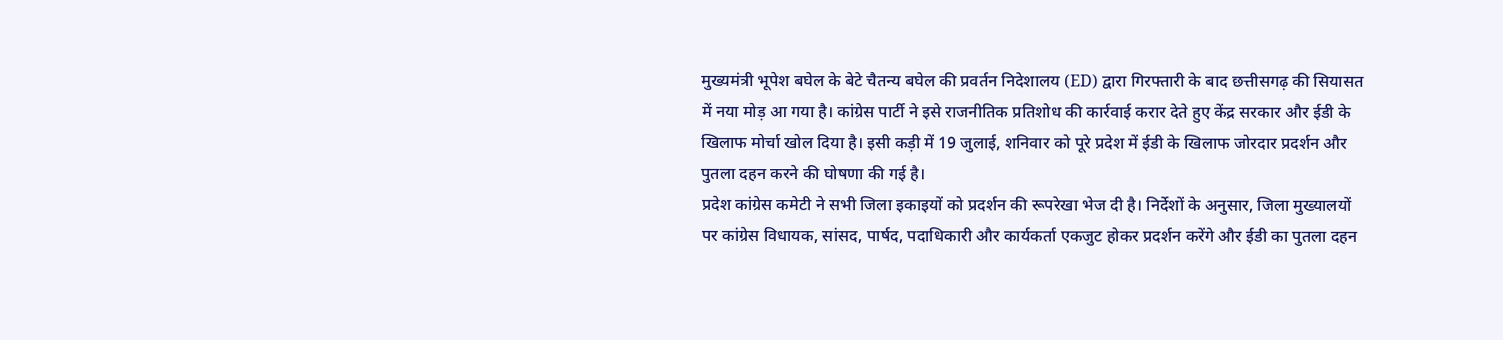मुख्यमंत्री भूपेश बघेल के बेटे चैतन्य बघेल की प्रवर्तन निदेशालय (ED) द्वारा गिरफ्तारी के बाद छत्तीसगढ़ की सियासत में नया मोड़ आ गया है। कांग्रेस पार्टी ने इसे राजनीतिक प्रतिशोध की कार्रवाई करार देते हुए केंद्र सरकार और ईडी के खिलाफ मोर्चा खोल दिया है। इसी कड़ी में 19 जुलाई, शनिवार को पूरे प्रदेश में ईडी के खिलाफ जोरदार प्रदर्शन और पुतला दहन करने की घोषणा की गई है।
प्रदेश कांग्रेस कमेटी ने सभी जिला इकाइयों को प्रदर्शन की रूपरेखा भेज दी है। निर्देशों के अनुसार, जिला मुख्यालयों पर कांग्रेस विधायक, सांसद, पार्षद, पदाधिकारी और कार्यकर्ता एकजुट होकर प्रदर्शन करेंगे और ईडी का पुतला दहन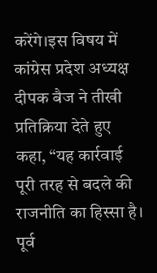करेंगे।इस विषय में कांग्रेस प्रदेश अध्यक्ष दीपक बैज ने तीखी प्रतिक्रिया देते हुए कहा, “यह कार्रवाई पूरी तरह से बदले की राजनीति का हिस्सा है। पूर्व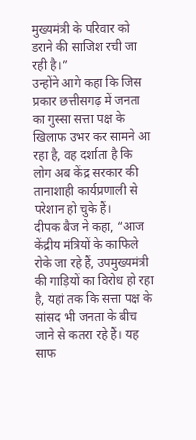मुख्यमंत्री के परिवार को डराने की साजिश रची जा रही है।”
उन्होंने आगे कहा कि जिस प्रकार छत्तीसगढ़ में जनता का गुस्सा सत्ता पक्ष के खिलाफ उभर कर सामने आ रहा है, वह दर्शाता है कि लोग अब केंद्र सरकार की तानाशाही कार्यप्रणाली से परेशान हो चुके हैं।
दीपक बैज ने कहा, “आज केंद्रीय मंत्रियों के काफिले रोके जा रहे हैं, उपमुख्यमंत्री की गाड़ियों का विरोध हो रहा है, यहां तक कि सत्ता पक्ष के सांसद भी जनता के बीच जाने से कतरा रहे हैं। यह साफ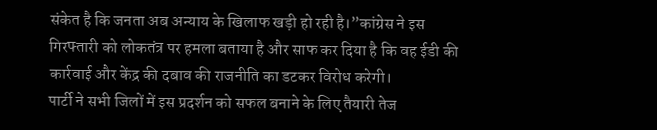संकेत है कि जनता अब अन्याय के खिलाफ खड़ी हो रही है।”कांग्रेस ने इस गिरफ्तारी को लोकतंत्र पर हमला बताया है और साफ कर दिया है कि वह ईडी की कार्रवाई और केंद्र की दबाव की राजनीति का डटकर विरोध करेगी।
पार्टी ने सभी जिलों में इस प्रदर्शन को सफल बनाने के लिए तैयारी तेज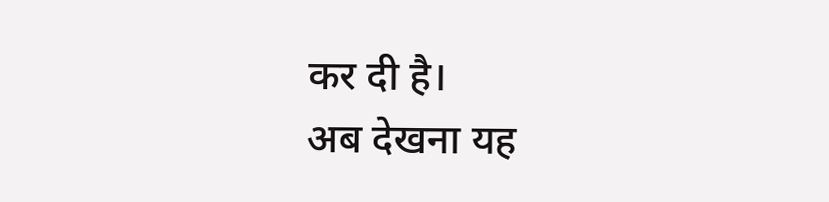कर दी है।
अब देखना यह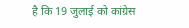है कि 19 जुलाई को कांग्रेस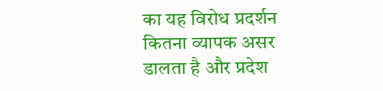का यह विरोध प्रदर्शन कितना व्यापक असर डालता है और प्रदेश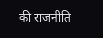की राजनीति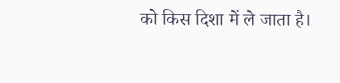को किस दिशा में ले जाता है।